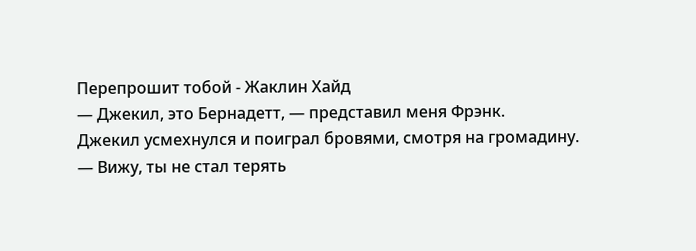Перепрошит тобой - Жаклин Хайд
— Джекил, это Бернадетт, — представил меня Фрэнк.
Джекил усмехнулся и поиграл бровями, смотря на громадину.
— Вижу, ты не стал терять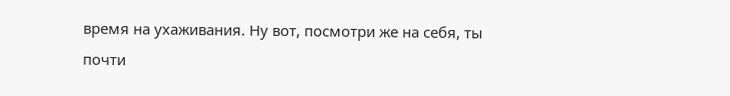время на ухаживания. Ну вот, посмотри же на себя, ты почти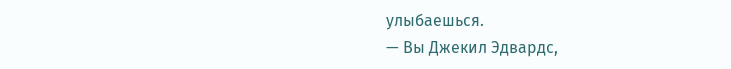улыбаешься.
— Вы Джекил Эдвардс,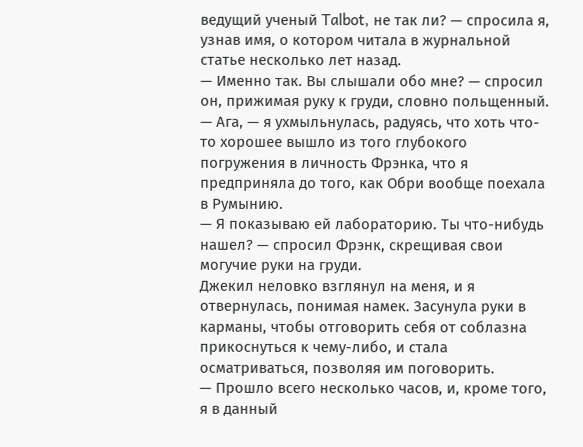ведущий ученый Talbot, не так ли? — спросила я, узнав имя, о котором читала в журнальной статье несколько лет назад.
— Именно так. Вы слышали обо мне? — спросил он, прижимая руку к груди, словно польщенный.
— Ага, — я ухмыльнулась, радуясь, что хоть что-то хорошее вышло из того глубокого погружения в личность Фрэнка, что я предприняла до того, как Обри вообще поехала в Румынию.
— Я показываю ей лабораторию. Ты что-нибудь нашел? — спросил Фрэнк, скрещивая свои могучие руки на груди.
Джекил неловко взглянул на меня, и я отвернулась, понимая намек. Засунула руки в карманы, чтобы отговорить себя от соблазна прикоснуться к чему-либо, и стала осматриваться, позволяя им поговорить.
— Прошло всего несколько часов, и, кроме того, я в данный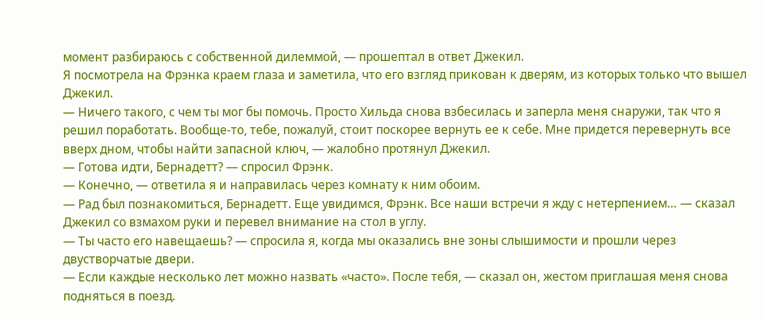момент разбираюсь с собственной дилеммой, — прошептал в ответ Джекил.
Я посмотрела на Фрэнка краем глаза и заметила, что его взгляд прикован к дверям, из которых только что вышел Джекил.
— Ничего такого, с чем ты мог бы помочь. Просто Хильда снова взбесилась и заперла меня снаружи, так что я решил поработать. Вообще-то, тебе, пожалуй, стоит поскорее вернуть ее к себе. Мне придется перевернуть все вверх дном, чтобы найти запасной ключ, — жалобно протянул Джекил.
— Готова идти, Бернадетт? — спросил Фрэнк.
— Конечно, — ответила я и направилась через комнату к ним обоим.
— Рад был познакомиться, Бернадетт. Еще увидимся, Фрэнк. Все наши встречи я жду с нетерпением… — сказал Джекил со взмахом руки и перевел внимание на стол в углу.
— Ты часто его навещаешь? — спросила я, когда мы оказались вне зоны слышимости и прошли через двустворчатые двери.
— Если каждые несколько лет можно назвать «часто». После тебя, — сказал он, жестом приглашая меня снова подняться в поезд.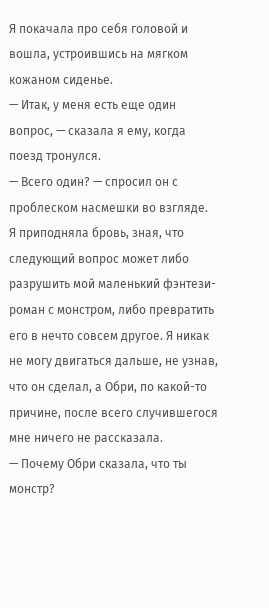Я покачала про себя головой и вошла, устроившись на мягком кожаном сиденье.
— Итак, у меня есть еще один вопрос, — сказала я ему, когда поезд тронулся.
— Всего один? — спросил он с проблеском насмешки во взгляде.
Я приподняла бровь, зная, что следующий вопрос может либо разрушить мой маленький фэнтези-роман с монстром, либо превратить его в нечто совсем другое. Я никак не могу двигаться дальше, не узнав, что он сделал, а Обри, по какой-то причине, после всего случившегося мне ничего не рассказала.
— Почему Обри сказала, что ты монстр?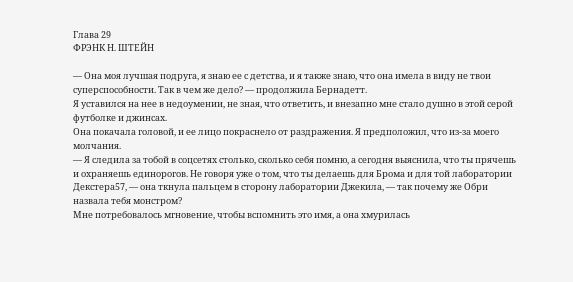Глава 29
ФРЭНК Н. ШТЕЙН

— Она моя лучшая подруга, я знаю ее с детства, и я также знаю, что она имела в виду не твои суперспособности. Так в чем же дело? — продолжила Бернадетт.
Я уставился на нее в недоумении, не зная, что ответить, и внезапно мне стало душно в этой серой футболке и джинсах.
Она покачала головой, и ее лицо покраснело от раздражения. Я предположил, что из-за моего молчания.
— Я следила за тобой в соцсетях столько, сколько себя помню, а сегодня выяснила, что ты прячешь и охраняешь единорогов. Не говоря уже о том, что ты делаешь для Брома и для той лаборатории Декстера57, — она ткнула пальцем в сторону лаборатории Джекила, — так почему же Обри назвала тебя монстром?
Мне потребовалось мгновение, чтобы вспомнить это имя, а она хмурилась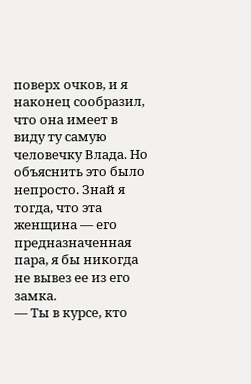поверх очков, и я наконец сообразил, что она имеет в виду ту самую человечку Влада. Но объяснить это было непросто. Знай я тогда, что эта женщина — его предназначенная пара, я бы никогда не вывез ее из его замка.
— Ты в курсе, кто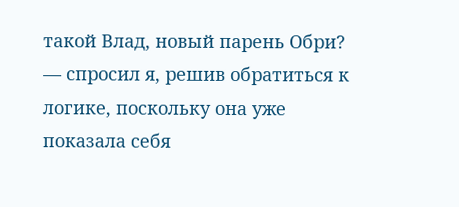такой Влад, новый парень Обри? — спросил я, решив обратиться к логике, поскольку она уже показала себя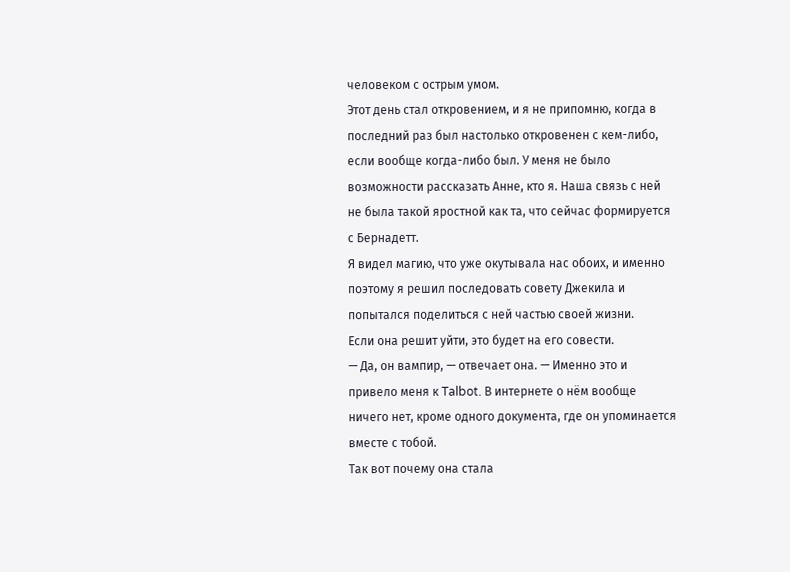человеком с острым умом.
Этот день стал откровением, и я не припомню, когда в последний раз был настолько откровенен с кем-либо, если вообще когда-либо был. У меня не было возможности рассказать Анне, кто я. Наша связь с ней не была такой яростной как та, что сейчас формируется с Бернадетт.
Я видел магию, что уже окутывала нас обоих, и именно поэтому я решил последовать совету Джекила и попытался поделиться с ней частью своей жизни.
Если она решит уйти, это будет на его совести.
— Да, он вампир, — отвечает она. — Именно это и привело меня к Talbot. В интернете о нём вообще ничего нет, кроме одного документа, где он упоминается вместе с тобой.
Так вот почему она стала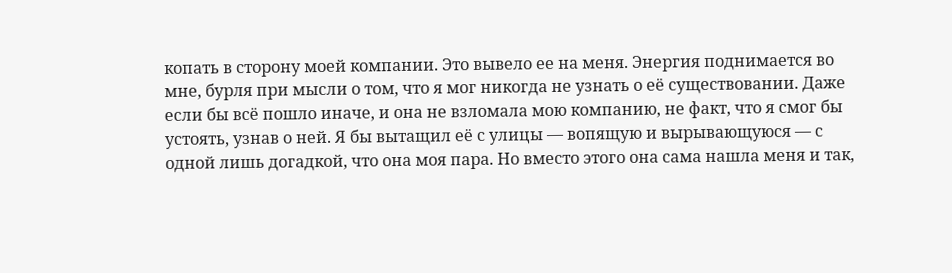копать в сторону моей компании. Это вывело ее на меня. Энергия поднимается во мне, бурля при мысли о том, что я мог никогда не узнать о её существовании. Даже если бы всё пошло иначе, и она не взломала мою компанию, не факт, что я смог бы устоять, узнав о ней. Я бы вытащил её с улицы — вопящую и вырывающуюся — с одной лишь догадкой, что она моя пара. Но вместо этого она сама нашла меня и так,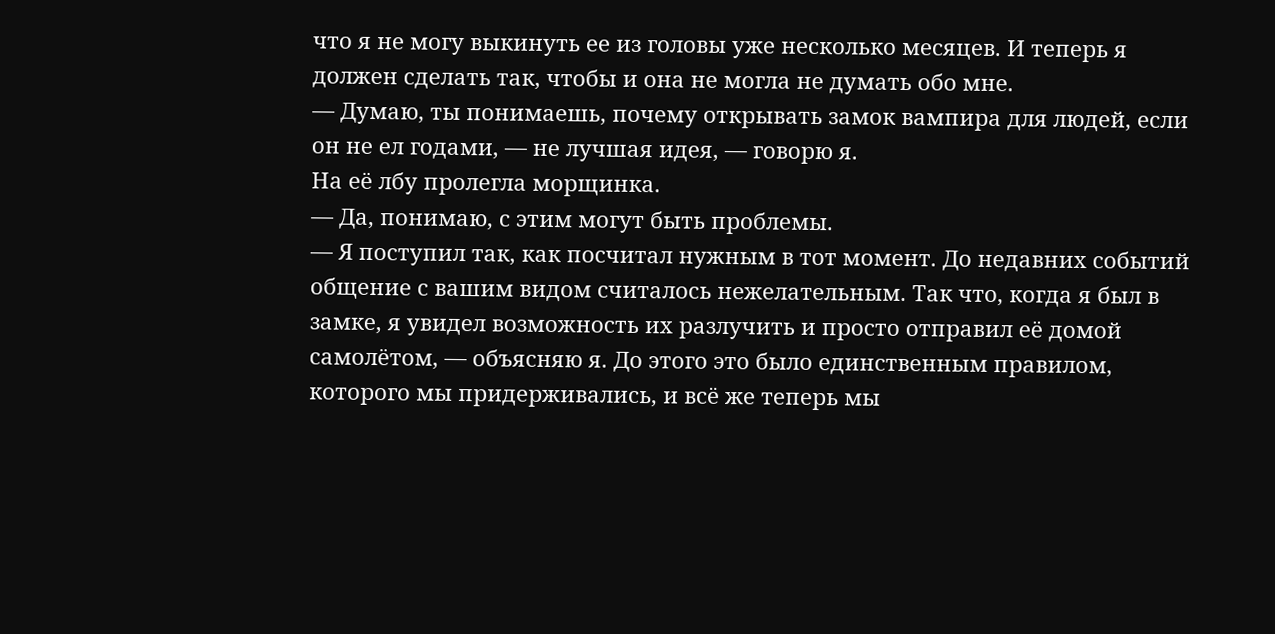что я не могу выкинуть ее из головы уже несколько месяцев. И теперь я должен сделать так, чтобы и она не могла не думать обо мне.
— Думаю, ты понимаешь, почему открывать замок вампира для людей, если он не ел годами, — не лучшая идея, — говорю я.
На её лбу пролегла морщинка.
— Да, понимаю, с этим могут быть проблемы.
— Я поступил так, как посчитал нужным в тот момент. До недавних событий общение с вашим видом считалось нежелательным. Так что, когда я был в замке, я увидел возможность их разлучить и просто отправил её домой самолётом, — объясняю я. До этого это было единственным правилом, которого мы придерживались, и всё же теперь мы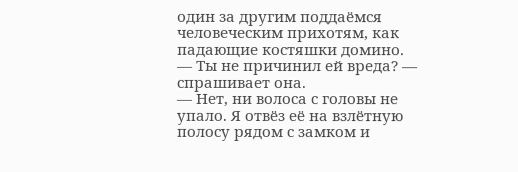один за другим поддаёмся человеческим прихотям, как падающие костяшки домино.
— Ты не причинил ей вреда? — спрашивает она.
— Нет, ни волоса с головы не упало. Я отвёз её на взлётную полосу рядом с замком и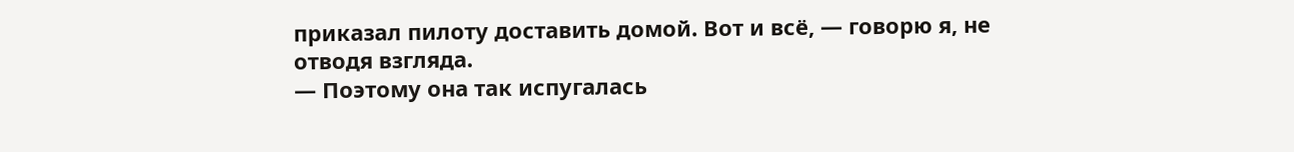приказал пилоту доставить домой. Вот и всё, — говорю я, не отводя взгляда.
— Поэтому она так испугалась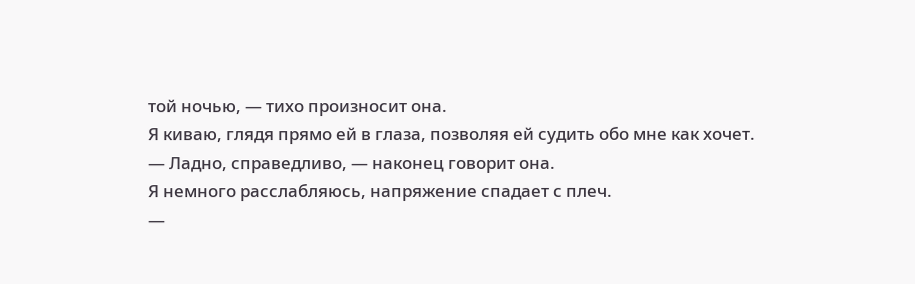той ночью, — тихо произносит она.
Я киваю, глядя прямо ей в глаза, позволяя ей судить обо мне как хочет.
— Ладно, справедливо, — наконец говорит она.
Я немного расслабляюсь, напряжение спадает с плеч.
—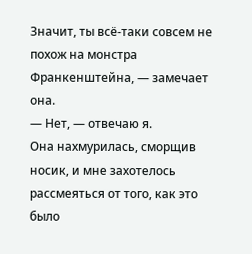Значит, ты всё-таки совсем не похож на монстра Франкенштейна, — замечает она.
— Нет, — отвечаю я.
Она нахмурилась, сморщив носик, и мне захотелось рассмеяться от того, как это было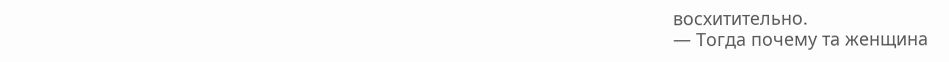восхитительно.
— Тогда почему та женщина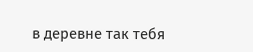в деревне так тебя